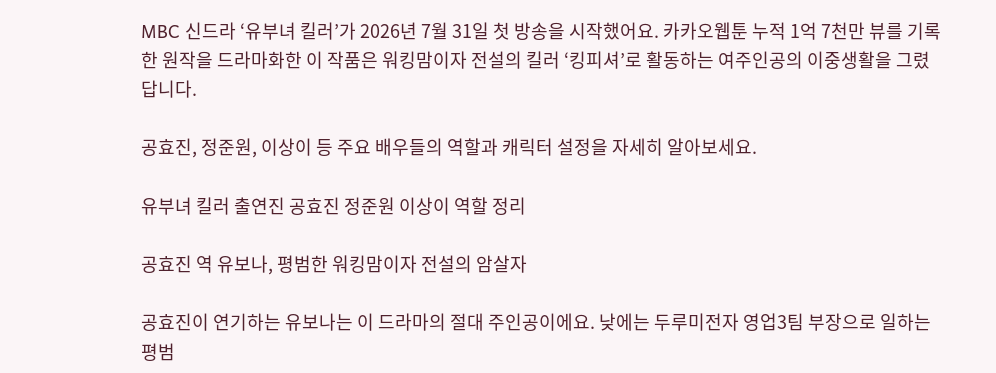MBC 신드라 ‘유부녀 킬러’가 2026년 7월 31일 첫 방송을 시작했어요. 카카오웹툰 누적 1억 7천만 뷰를 기록한 원작을 드라마화한 이 작품은 워킹맘이자 전설의 킬러 ‘킹피셔’로 활동하는 여주인공의 이중생활을 그렸답니다.

공효진, 정준원, 이상이 등 주요 배우들의 역할과 캐릭터 설정을 자세히 알아보세요.

유부녀 킬러 출연진 공효진 정준원 이상이 역할 정리

공효진 역 유보나, 평범한 워킹맘이자 전설의 암살자

공효진이 연기하는 유보나는 이 드라마의 절대 주인공이에요. 낮에는 두루미전자 영업3팀 부장으로 일하는 평범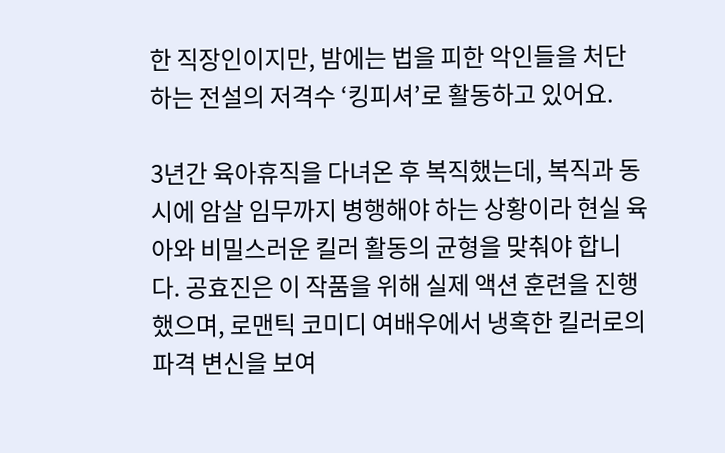한 직장인이지만, 밤에는 법을 피한 악인들을 처단하는 전설의 저격수 ‘킹피셔’로 활동하고 있어요.

3년간 육아휴직을 다녀온 후 복직했는데, 복직과 동시에 암살 임무까지 병행해야 하는 상황이라 현실 육아와 비밀스러운 킬러 활동의 균형을 맞춰야 합니다. 공효진은 이 작품을 위해 실제 액션 훈련을 진행했으며, 로맨틱 코미디 여배우에서 냉혹한 킬러로의 파격 변신을 보여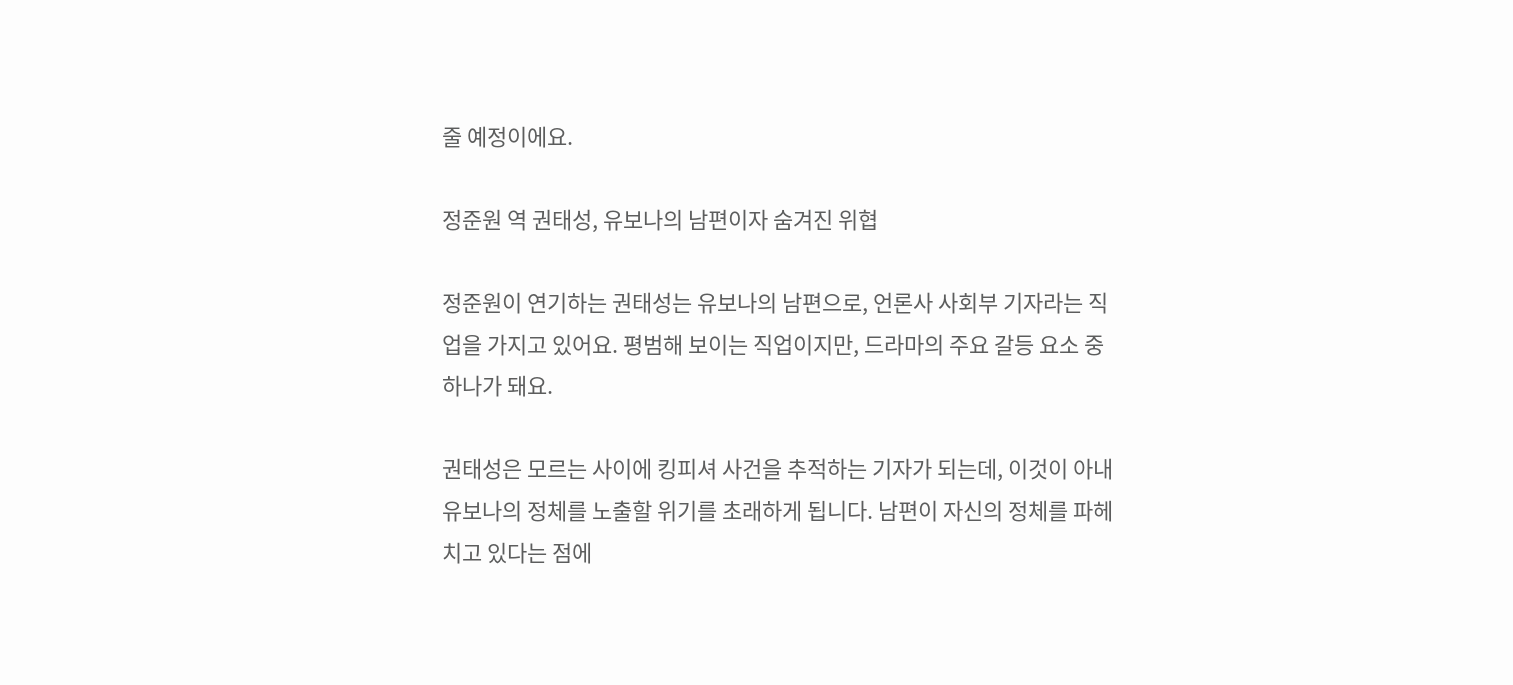줄 예정이에요.

정준원 역 권태성, 유보나의 남편이자 숨겨진 위협

정준원이 연기하는 권태성는 유보나의 남편으로, 언론사 사회부 기자라는 직업을 가지고 있어요. 평범해 보이는 직업이지만, 드라마의 주요 갈등 요소 중 하나가 돼요.

권태성은 모르는 사이에 킹피셔 사건을 추적하는 기자가 되는데, 이것이 아내 유보나의 정체를 노출할 위기를 초래하게 됩니다. 남편이 자신의 정체를 파헤치고 있다는 점에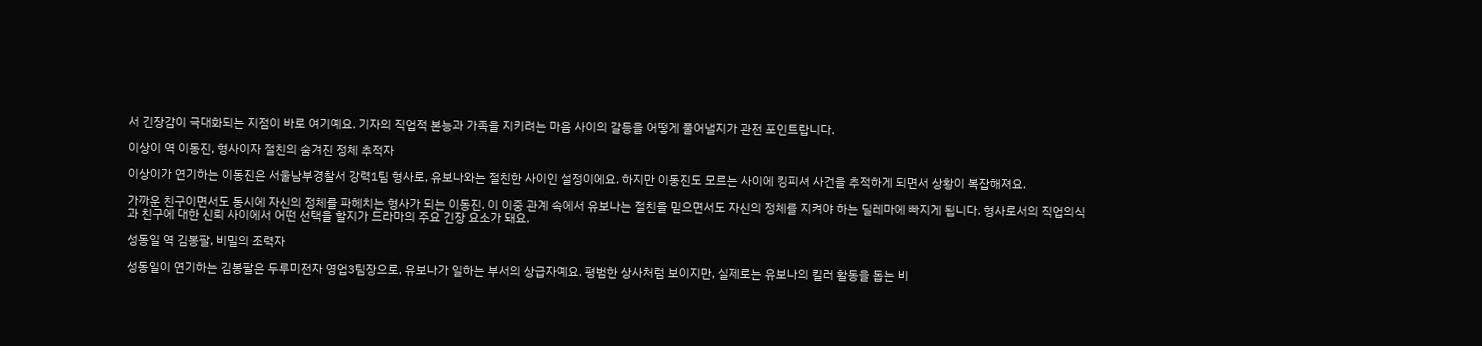서 긴장감이 극대화되는 지점이 바로 여기예요. 기자의 직업적 본능과 가족을 지키려는 마음 사이의 갈등을 어떻게 풀어낼지가 관전 포인트랍니다.

이상이 역 이동진, 형사이자 절친의 숨겨진 정체 추적자

이상이가 연기하는 이동진은 서울남부경찰서 강력1팀 형사로, 유보나와는 절친한 사이인 설정이에요. 하지만 이동진도 모르는 사이에 킹피셔 사건을 추적하게 되면서 상황이 복잡해져요.

가까운 친구이면서도 동시에 자신의 정체를 파헤치는 형사가 되는 이동진. 이 이중 관계 속에서 유보나는 절친을 믿으면서도 자신의 정체를 지켜야 하는 딜레마에 빠지게 됩니다. 형사로서의 직업의식과 친구에 대한 신뢰 사이에서 어떤 선택을 할지가 드라마의 주요 긴장 요소가 돼요.

성동일 역 김봉팔, 비밀의 조력자

성동일이 연기하는 김봉팔은 두루미전자 영업3팀장으로, 유보나가 일하는 부서의 상급자예요. 평범한 상사처럼 보이지만, 실제로는 유보나의 킬러 활동을 돕는 비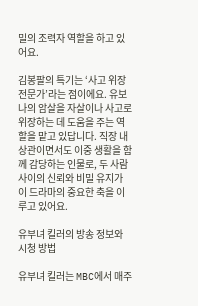밀의 조력자 역할을 하고 있어요.

김봉팔의 특기는 ‘사고 위장 전문가’라는 점이에요. 유보나의 암살을 자살이나 사고로 위장하는 데 도움을 주는 역할을 맡고 있답니다. 직장 내 상관이면서도 이중 생활을 함께 감당하는 인물로, 두 사람 사이의 신뢰와 비밀 유지가 이 드라마의 중요한 축을 이루고 있어요.

유부녀 킬러의 방송 정보와 시청 방법

유부녀 킬러는 MBC에서 매주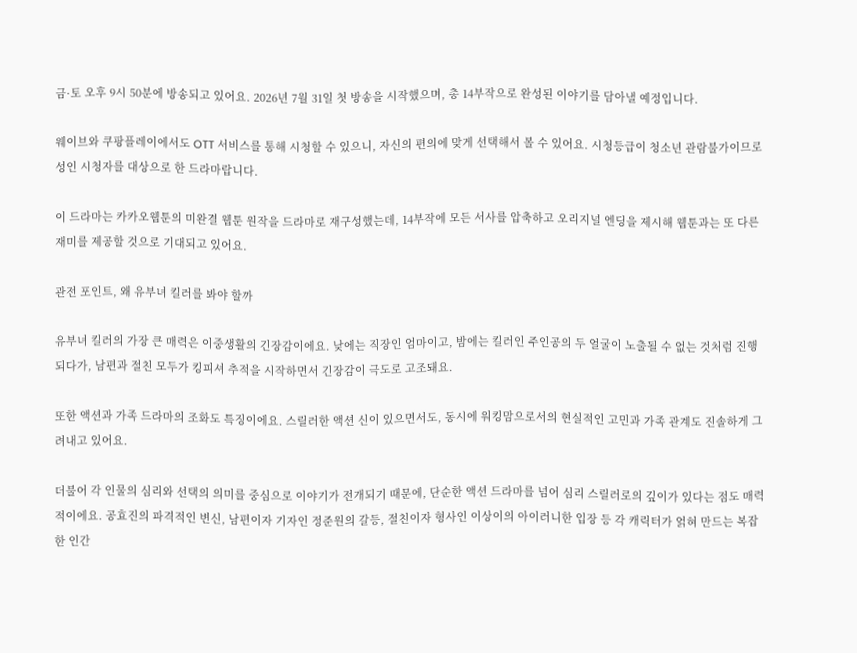금·토 오후 9시 50분에 방송되고 있어요. 2026년 7월 31일 첫 방송을 시작했으며, 총 14부작으로 완성된 이야기를 담아낼 예정입니다.

웨이브와 쿠팡플레이에서도 OTT 서비스를 통해 시청할 수 있으니, 자신의 편의에 맞게 선택해서 볼 수 있어요. 시청등급이 청소년 관람불가이므로 성인 시청자를 대상으로 한 드라마랍니다.

이 드라마는 카카오웹툰의 미완결 웹툰 원작을 드라마로 재구성했는데, 14부작에 모든 서사를 압축하고 오리지널 엔딩을 제시해 웹툰과는 또 다른 재미를 제공할 것으로 기대되고 있어요.

관전 포인트, 왜 유부녀 킬러를 봐야 할까

유부녀 킬러의 가장 큰 매력은 이중생활의 긴장감이에요. 낮에는 직장인 엄마이고, 밤에는 킬러인 주인공의 두 얼굴이 노출될 수 없는 것처럼 진행되다가, 남편과 절친 모두가 킹피셔 추적을 시작하면서 긴장감이 극도로 고조돼요.

또한 액션과 가족 드라마의 조화도 특징이에요. 스릴러한 액션 신이 있으면서도, 동시에 워킹맘으로서의 현실적인 고민과 가족 관계도 진솔하게 그려내고 있어요.

더불어 각 인물의 심리와 선택의 의미를 중심으로 이야기가 전개되기 때문에, 단순한 액션 드라마를 넘어 심리 스릴러로의 깊이가 있다는 점도 매력적이에요. 공효진의 파격적인 변신, 남편이자 기자인 정준원의 갈등, 절친이자 형사인 이상이의 아이러니한 입장 등 각 캐릭터가 얽혀 만드는 복잡한 인간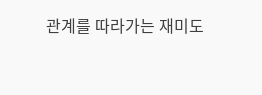관계를 따라가는 재미도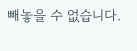빼놓을 수 없습니다.